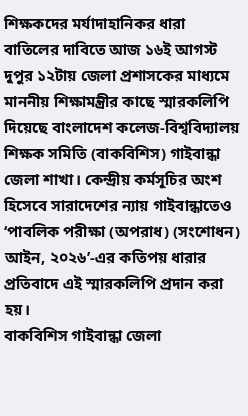শিক্ষকদের মর্যাদাহানিকর ধারা বাতিলের দাবিতে আজ ১৬ই আগস্ট দুপুর ১২টায় জেলা প্রশাসকের মাধ্যমে মাননীয় শিক্ষামন্ত্রীর কাছে স্মারকলিপি দিয়েছে বাংলাদেশ কলেজ-বিশ্ববিদ্যালয় শিক্ষক সমিতি (বাকবিশিস) গাইবান্ধা জেলা শাখা। কেন্দ্রীয় কর্মসূচির অংশ হিসেবে সারাদেশের ন্যায় গাইবান্ধাতেও ‘পাবলিক পরীক্ষা (অপরাধ) (সংশোধন) আইন, ২০২৬’-এর কতিপয় ধারার প্রতিবাদে এই স্মারকলিপি প্রদান করা হয়।
বাকবিশিস গাইবান্ধা জেলা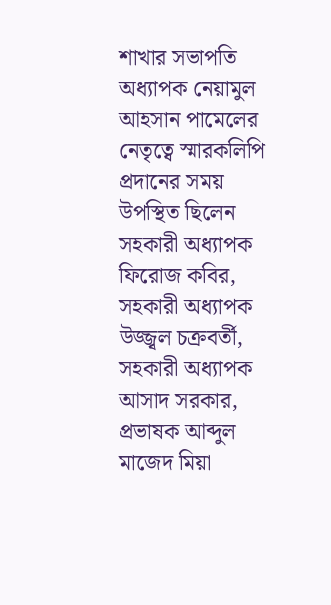শাখার সভাপতি অধ্যাপক নেয়ামুল আহসান পামেলের নেতৃত্বে স্মারকলিপি প্রদানের সময় উপস্থিত ছিলেন সহকারী অধ্যাপক ফিরোজ কবির, সহকারী অধ্যাপক উজ্জ্বল চক্রবর্তী, সহকারী অধ্যাপক আসাদ সরকার, প্রভাষক আব্দুল মাজেদ মিয়া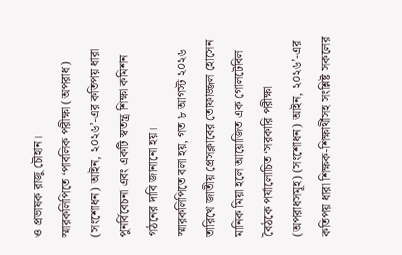ও প্রভাষক রাজু চৌহান।
স্মারকলিপিতে ‘পাবলিক পরীক্ষা (অপরাধ) (সংশোধন) আইন, ২০২৬’-এর কতিপয় ধারা পুনর্বিবেচনা এবং একটি স্বতন্ত্র শিক্ষা কমিশন গঠনের দাবি জানানো হয়।
স্মারকলিপিতে বলা হয়, গত ৮ আগস্ট ২০২৬ তারিখে জাতীয় প্রেসক্লাবের তোফাজ্জল হোসেন মানিক মিয়া হলে আয়োজিত এক গোলটেবিল বৈঠকে পর্যালোচিত ‘সরকারি পরীক্ষা (অপরাধসমূহ) (সংশোধন) আইন, ২০২৬’-এর কতিপয় ধারা শিক্ষক-শিক্ষার্থীসহ সংশ্লিষ্ট সকলের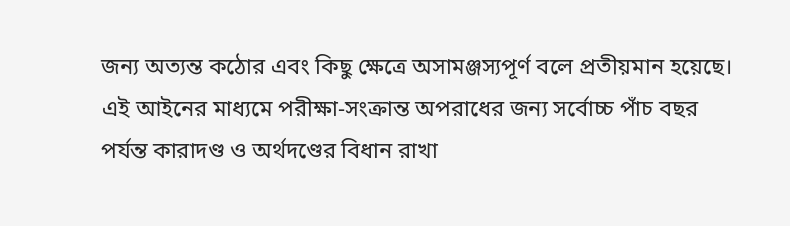জন্য অত্যন্ত কঠোর এবং কিছু ক্ষেত্রে অসামঞ্জস্যপূর্ণ বলে প্রতীয়মান হয়েছে। এই আইনের মাধ্যমে পরীক্ষা-সংক্রান্ত অপরাধের জন্য সর্বোচ্চ পাঁচ বছর পর্যন্ত কারাদণ্ড ও অর্থদণ্ডের বিধান রাখা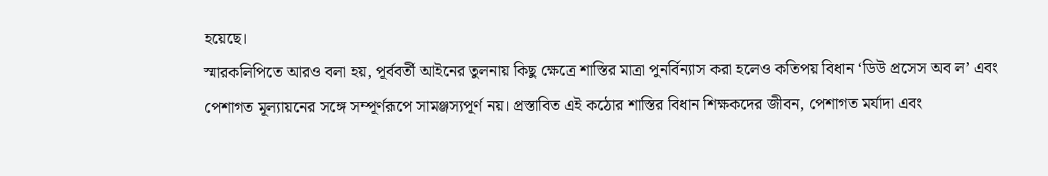হয়েছে।
স্মারকলিপিতে আরও বলা হয়, পূর্ববর্তী আইনের তুলনায় কিছু ক্ষেত্রে শাস্তির মাত্রা পুনর্বিন্যাস করা হলেও কতিপয় বিধান ‘ডিউ প্রসেস অব ল’ এবং পেশাগত মূল্যায়নের সঙ্গে সম্পূর্ণরূপে সামঞ্জস্যপূর্ণ নয়। প্রস্তাবিত এই কঠোর শাস্তির বিধান শিক্ষকদের জীবন, পেশাগত মর্যাদা এবং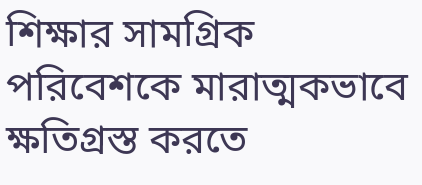শিক্ষার সামগ্রিক পরিবেশকে মারাত্মকভাবে ক্ষতিগ্রস্ত করতে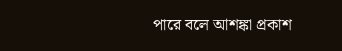পারে বলে আশঙ্কা প্রকাশ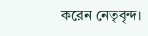করেন নেতৃবৃন্দ।